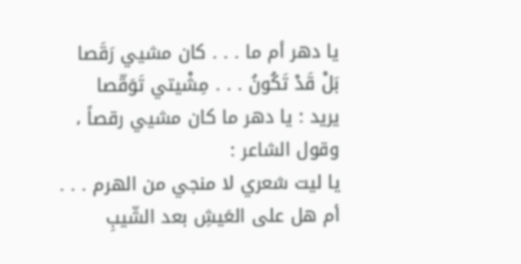يا دهر أم ما . . . كان مشيي رَقَصا
بَلْ قَدْ تَكُونُ . . . مِشْيتي تَوَقّصا
يريد : يا دهر ما كان مشيي رقصاً ، وقول الشاعر :
يا ليت شعري لا منجي من الهرم . . . أم هل على العَيشِ بعد الشّيبِ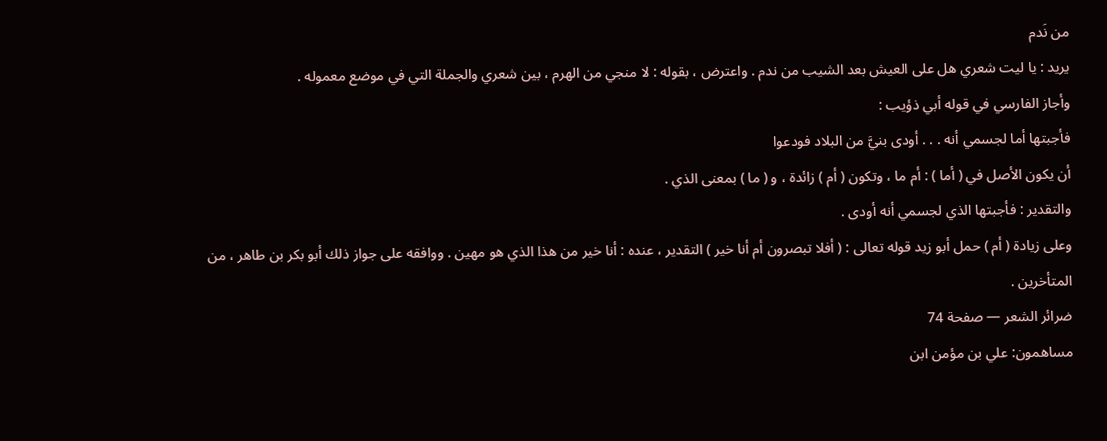من نَدم
يريد : يا ليت شعري هل على العيش بعد الشيب من ندم . واعترض ، بقوله : لا منجي من الهرم ، بين شعري والجملة التي في موضع معموله .
وأجاز الفارسي في قوله أبي ذؤيب :
فأجبتها أما لجسمي أنه . . . أودى بنيَّ من البلاد فودعوا
أن يكون الأصل في ( أما ) : أم ما ، وتكون ( أم ) زائدة ، و ( ما ) بمعنى الذي .
والتقدير : فأجبتها الذي لجسمي أنه أودى .
وعلى زيادة ( أم ) حمل أبو زيد قوله تعالى : ( أفلا تبصرون أم أنا خير ) التقدير ، عنده : أنا خير من هذا الذي هو مهين . ووافقه على جواز ذلك أبو بكر بن طاهر ، من المتأخرين .
ضرائر الشعر — صفحة 74
مساهمون: علي بن مؤمن ابن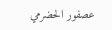عصفور الحضرمي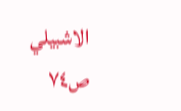الاشبيلي
ص٧٤